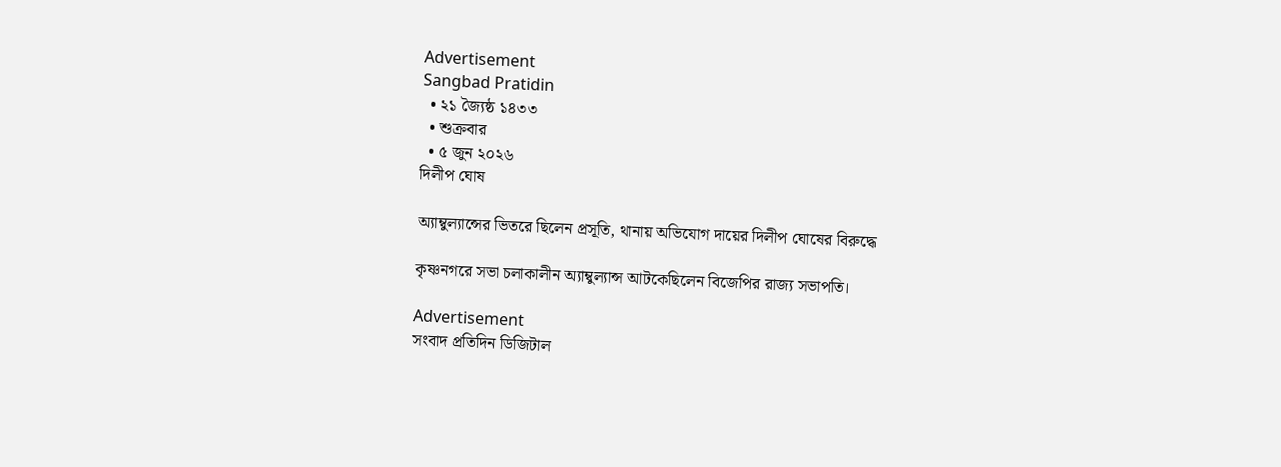Advertisement
Sangbad Pratidin
  • ২১ জ্যৈষ্ঠ ১৪৩৩
  • শুক্রবার
  • ৫ জুন ২০২৬
দিলীপ ঘোষ

অ্যাম্বুল্যান্সের ভিতরে ছিলেন প্রসূতি, থানায় অভিযোগ দায়ের দিলীপ ঘোষের বিরুদ্ধে

কৃষ্ণনগরে সভা চলাকালীন অ্যাম্বুল্যান্স আটকেছিলেন বিজেপির রাজ্য সভাপতি।

Advertisement
সংবাদ প্রতিদিন ডিজিটাল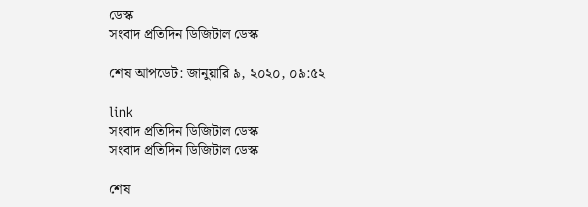ডেস্ক
সংবাদ প্রতিদিন ডিজিটাল ডেস্ক

শেষ আপডেট: জানুয়ারি ৯, ২০২০, ০৯:৫২

link
সংবাদ প্রতিদিন ডিজিটাল ডেস্ক
সংবাদ প্রতিদিন ডিজিটাল ডেস্ক

শেষ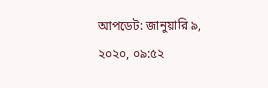আপডেট: জানুয়ারি ৯, ২০২০, ০৯:৫২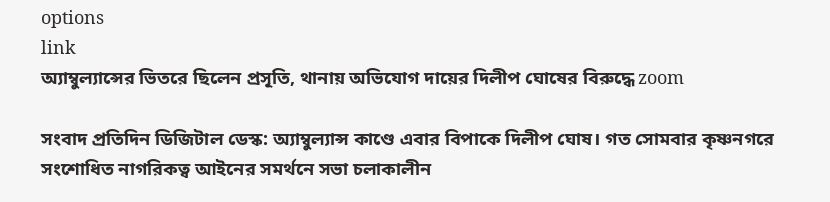options
link
অ্যাম্বুল্যান্সের ভিতরে ছিলেন প্রসূতি, থানায় অভিযোগ দায়ের দিলীপ ঘোষের বিরুদ্ধে zoom

সংবাদ প্রতিদিন ডিজিটাল ডেস্ক: অ্যাম্বুল্যান্স কাণ্ডে এবার বিপাকে দিলীপ ঘোষ। গত সোমবার কৃষ্ণনগরে সংশোধিত নাগরিকত্ব আইনের সমর্থনে সভা চলাকালীন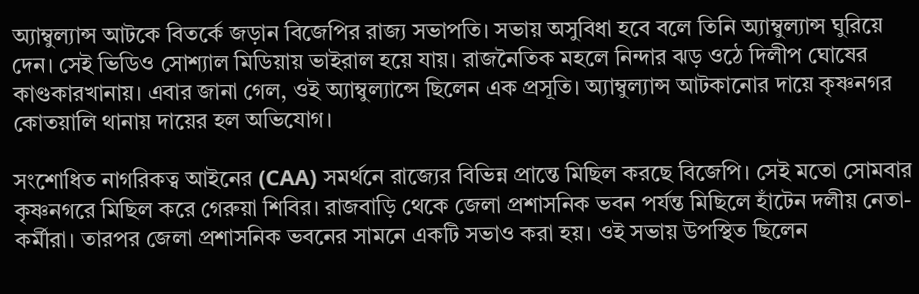অ্যাম্বুল্যান্স আটকে বিতর্কে জড়ান বিজেপির রাজ্য সভাপতি। সভায় অসুবিধা হবে বলে তিনি অ্যাম্বুল্যান্স ঘুরিয়ে দেন। সেই ভিডিও সোশ্যাল মিডিয়ায় ভাইরাল হয়ে যায়। রাজনৈতিক মহলে নিন্দার ঝড় ওঠে দিলীপ ঘোষের কাণ্ডকারখানায়। এবার জানা গেল, ওই অ্যাম্বুল্যান্সে ছিলেন এক প্রসূতি। অ্যাম্বুল্যান্স আটকানোর দায়ে কৃষ্ণনগর কোতয়ালি থানায় দায়ের হল অভিযোগ।

সংশোধিত নাগরিকত্ব আইনের (CAA) সমর্থনে রাজ্যের বিভিন্ন প্রান্তে মিছিল করছে বিজেপি। সেই মতো সোমবার কৃষ্ণনগরে মিছিল করে গেরুয়া শিবির। রাজবাড়ি থেকে জেলা প্রশাসনিক ভবন পর্যন্ত মিছিলে হাঁটেন দলীয় নেতা-কর্মীরা। তারপর জেলা প্রশাসনিক ভবনের সামনে একটি সভাও করা হয়। ওই সভায় উপস্থিত ছিলেন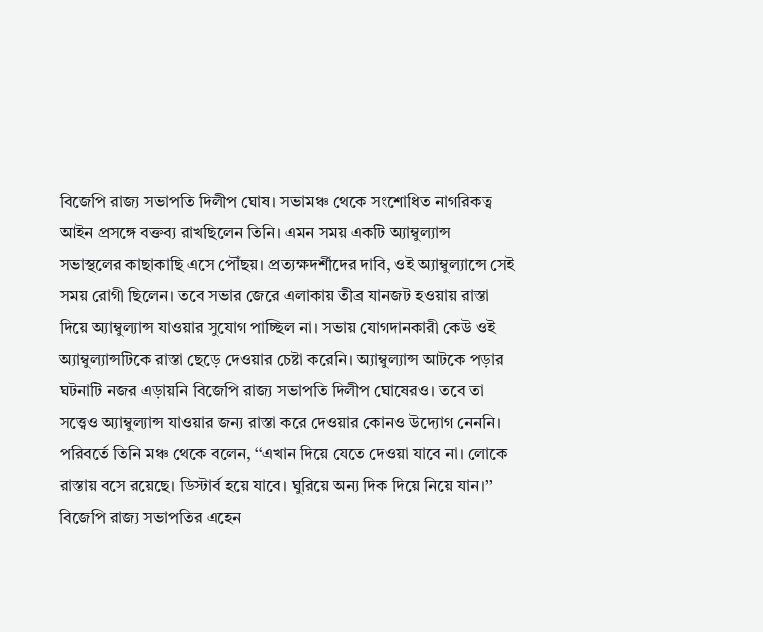বিজেপি রাজ্য সভাপতি দিলীপ ঘোষ। সভামঞ্চ থেকে সংশোধিত নাগরিকত্ব আইন প্রসঙ্গে বক্তব্য রাখছিলেন তিনি। এমন সময় একটি অ্যাম্বুল্যান্স সভাস্থলের কাছাকাছি এসে পৌঁছয়। প্রত্যক্ষদর্শীদের দাবি, ওই অ্যাম্বুল্যান্সে সেই সময় রোগী ছিলেন। তবে সভার জেরে এলাকায় তীব্র যানজট হওয়ায় রাস্তা দিয়ে অ্যাম্বুল্যান্স যাওয়ার সুযোগ পাচ্ছিল না। সভায় যোগদানকারী কেউ ওই অ্যাম্বুল্যান্সটিকে রাস্তা ছেড়ে দেওয়ার চেষ্টা করেনি। অ্যাম্বুল্যান্স আটকে পড়ার ঘটনাটি নজর এড়ায়নি বিজেপি রাজ্য সভাপতি দিলীপ ঘোষেরও। তবে তা সত্ত্বেও অ্যাম্বুল্যান্স যাওয়ার জন্য রাস্তা করে দেওয়ার কোনও উদ্যোগ নেননি। পরিবর্তে তিনি মঞ্চ থেকে বলেন, ‘‘এখান দিয়ে যেতে দেওয়া যাবে না। লোকে রাস্তায় বসে রয়েছে। ডিস্টার্ব হয়ে যাবে। ঘুরিয়ে অন্য দিক দিয়ে নিয়ে যান।’’ বিজেপি রাজ্য সভাপতির এহেন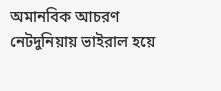অমানবিক আচরণ নেটদুনিয়ায় ভাইরাল হয়ে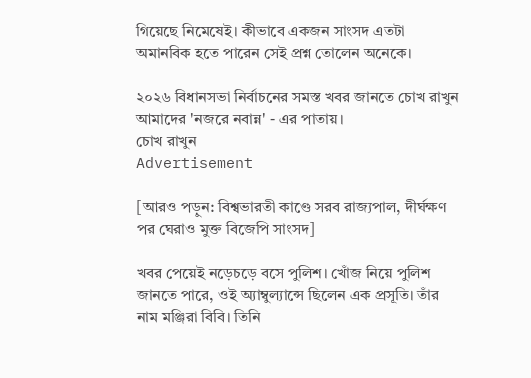গিয়েছে নিমেষেই। কীভাবে একজন সাংসদ এতটা অমানবিক হতে পারেন সেই প্রশ্ন তোলেন অনেকে।

২০২৬ বিধানসভা নির্বাচনের সমস্ত খবর জানতে চোখ রাখুন আমাদের 'নজরে নবান্ন' - এর পাতায়।
চোখ রাখুন
Advertisement

[আরও পড়ুন: বিশ্বভারতী কাণ্ডে সরব রাজ্যপাল, দীর্ঘক্ষণ পর ঘেরাও মুক্ত বিজেপি সাংসদ]

খবর পেয়েই নড়েচড়ে বসে পুলিশ। খোঁজ নিয়ে পুলিশ জানতে পারে, ওই অ্যাম্বুল্যান্সে ছিলেন এক প্রসূতি। তাঁর নাম মঞ্জিরা বিবি। তিনি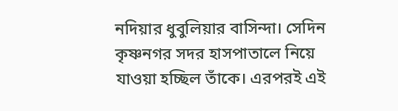নদিয়ার ধুবুলিয়ার বাসিন্দা। সেদিন কৃষ্ণনগর সদর হাসপাতালে নিয়ে যাওয়া হচ্ছিল তাঁকে। এরপরই এই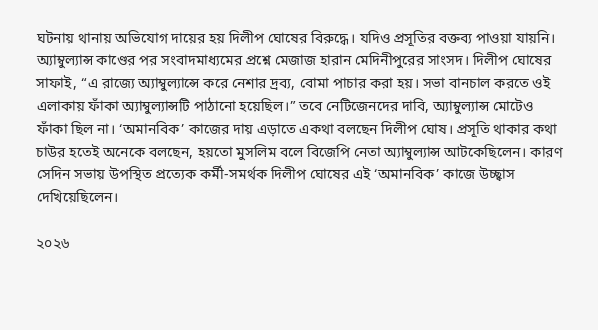ঘটনায় থানায় অভিযোগ দায়ের হয় দিলীপ ঘোষের বিরুদ্ধে। যদিও প্রসূতির বক্তব্য পাওয়া যায়নি। অ্যাম্বুল্যান্স কাণ্ডের পর সংবাদমাধ্যমের প্রশ্নে মেজাজ হারান মেদিনীপুরের সাংসদ। দিলীপ ঘোষের সাফাই, “এ রাজ্যে অ্যাম্বুল্যান্সে করে নেশার দ্রব্য, বোমা পাচার করা হয়। সভা বানচাল করতে ওই এলাকায় ফাঁকা অ্যাম্বুল্যান্সটি পাঠানো হয়েছিল।” তবে নেটিজেনদের দাবি, অ্যাম্বুল্যান্স মোটেও ফাঁকা ছিল না। ‘অমানবিক’ কাজের দায় এড়াতে একথা বলছেন দিলীপ ঘোষ। প্রসূতি থাকার কথা চাউর হতেই অনেকে বলছেন, হয়তো মুসলিম বলে বিজেপি নেতা অ্যাম্বুল্যান্স আটকেছিলেন। কারণ সেদিন সভায় উপস্থিত প্রত্যেক কর্মী-সমর্থক দিলীপ ঘোষের এই ‘অমানবিক’ কাজে উচ্ছ্বাস দেখিয়েছিলেন।

২০২৬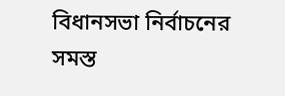বিধানসভা নির্বাচনের সমস্ত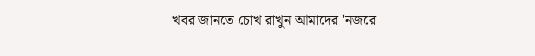খবর জানতে চোখ রাখুন আমাদের 'নজরে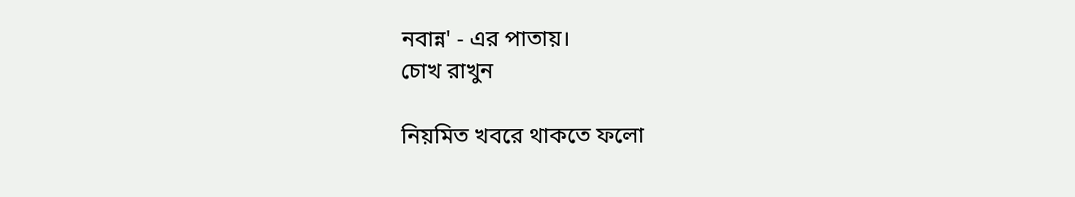নবান্ন' - এর পাতায়।
চোখ রাখুন

নিয়মিত খবরে থাকতে ফলো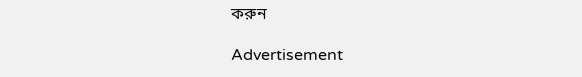করুন

Advertisement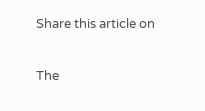Share this article on

The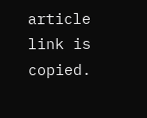article link is copied.